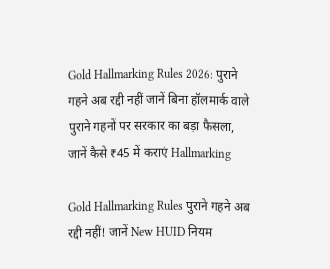Gold Hallmarking Rules 2026: पुराने गहने अब रद्दी नहीं जानें बिना हॉलमार्क वाले पुराने गहनों पर सरकार का बड़ा फैसला, जानें कैसे ₹45 में कराएं Hallmarking

Gold Hallmarking Rules पुराने गहने अब रद्दी नहीं! जानें New HUID नियम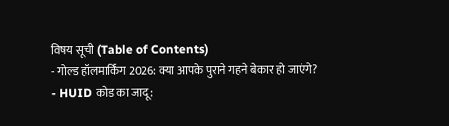विषय सूची (Table of Contents)
- गोल्ड हॉलमार्किंग 2026: क्या आपके पुराने गहने बेकार हो जाएंगे?
- HUID कोड का जादू: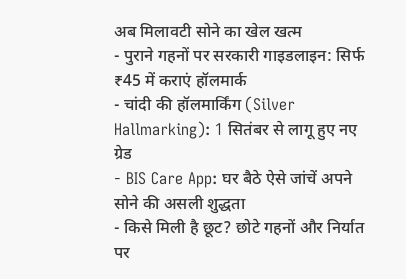अब मिलावटी सोने का खेल खत्म
- पुराने गहनों पर सरकारी गाइडलाइन: सिर्फ ₹45 में कराएं हॉलमार्क
- चांदी की हॉलमार्किंग (Silver Hallmarking): 1 सितंबर से लागू हुए नए ग्रेड
- BIS Care App: घर बैठे ऐसे जांचें अपने सोने की असली शुद्धता
- किसे मिली है छूट? छोटे गहनों और निर्यात पर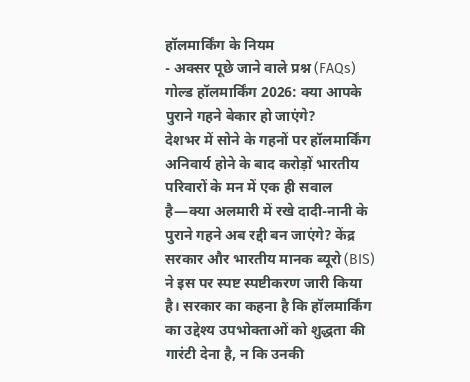हॉलमार्किंग के नियम
- अक्सर पूछे जाने वाले प्रश्न (FAQs)
गोल्ड हॉलमार्किंग 2026: क्या आपके पुराने गहने बेकार हो जाएंगे?
देशभर में सोने के गहनों पर हॉलमार्किंग अनिवार्य होने के बाद करोड़ों भारतीय परिवारों के मन में एक ही सवाल है—क्या अलमारी में रखे दादी-नानी के पुराने गहने अब रद्दी बन जाएंगे? केंद्र सरकार और भारतीय मानक ब्यूरो (BIS) ने इस पर स्पष्ट स्पष्टीकरण जारी किया है। सरकार का कहना है कि हॉलमार्किंग का उद्देश्य उपभोक्ताओं को शुद्धता की गारंटी देना है, न कि उनकी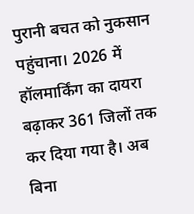पुरानी बचत को नुकसान पहुंचाना। 2026 में हॉलमार्किंग का दायरा बढ़ाकर 361 जिलों तक कर दिया गया है। अब बिना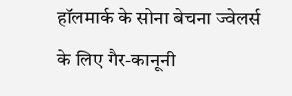हॉलमार्क के सोना बेचना ज्वेलर्स के लिए गैर-कानूनी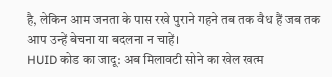है, लेकिन आम जनता के पास रखे पुराने गहने तब तक वैध हैं जब तक आप उन्हें बेचना या बदलना न चाहें।
HUID कोड का जादू: अब मिलावटी सोने का खेल खत्म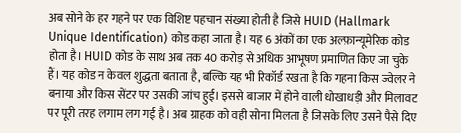अब सोने के हर गहने पर एक विशिष्ट पहचान संख्या होती है जिसे HUID (Hallmark Unique Identification) कोड कहा जाता है। यह 6 अंकों का एक अल्फ़ान्यूमेरिक कोड होता है। HUID कोड के साथ अब तक 40 करोड़ से अधिक आभूषण प्रमाणित किए जा चुके हैं। यह कोड न केवल शुद्धता बताता है, बल्कि यह भी रिकॉर्ड रखता है कि गहना किस ज्वेलर ने बनाया और किस सेंटर पर उसकी जांच हुई। इससे बाजार में होने वाली धोखाधड़ी और मिलावट पर पूरी तरह लगाम लग गई है। अब ग्राहक को वही सोना मिलता है जिसके लिए उसने पैसे दिए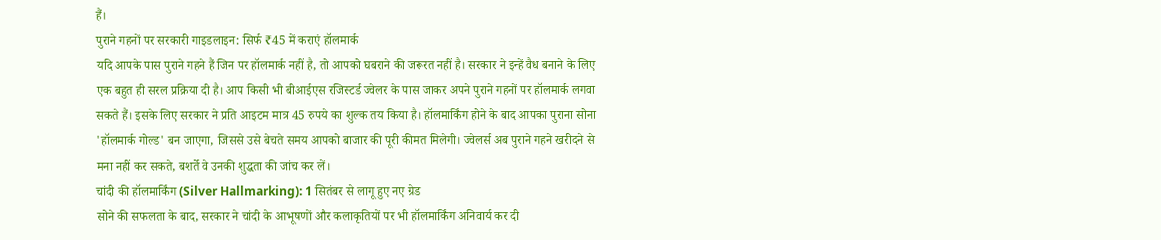हैं।
पुराने गहनों पर सरकारी गाइडलाइन: सिर्फ ₹45 में कराएं हॉलमार्क
यदि आपके पास पुराने गहने हैं जिन पर हॉलमार्क नहीं है, तो आपको घबराने की जरूरत नहीं है। सरकार ने इन्हें वैध बनाने के लिए एक बहुत ही सरल प्रक्रिया दी है। आप किसी भी बीआईएस रजिस्टर्ड ज्वेलर के पास जाकर अपने पुराने गहनों पर हॉलमार्क लगवा सकते हैं। इसके लिए सरकार ने प्रति आइटम मात्र 45 रुपये का शुल्क तय किया है। हॉलमार्किंग होने के बाद आपका पुराना सोना 'हॉलमार्क गोल्ड' बन जाएगा, जिससे उसे बेचते समय आपको बाजार की पूरी कीमत मिलेगी। ज्वेलर्स अब पुराने गहने खरीदने से मना नहीं कर सकते, बशर्ते वे उनकी शुद्धता की जांच कर लें।
चांदी की हॉलमार्किंग (Silver Hallmarking): 1 सितंबर से लागू हुए नए ग्रेड
सोने की सफलता के बाद, सरकार ने चांदी के आभूषणों और कलाकृतियों पर भी हॉलमार्किंग अनिवार्य कर दी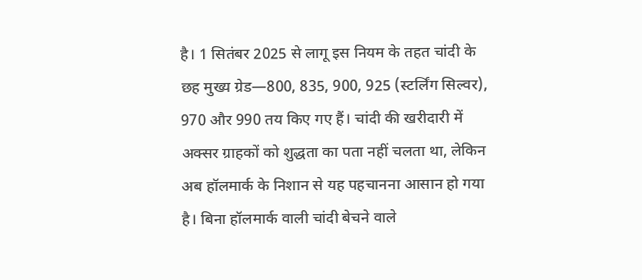है। 1 सितंबर 2025 से लागू इस नियम के तहत चांदी के छह मुख्य ग्रेड—800, 835, 900, 925 (स्टर्लिंग सिल्वर), 970 और 990 तय किए गए हैं। चांदी की खरीदारी में अक्सर ग्राहकों को शुद्धता का पता नहीं चलता था, लेकिन अब हॉलमार्क के निशान से यह पहचानना आसान हो गया है। बिना हॉलमार्क वाली चांदी बेचने वाले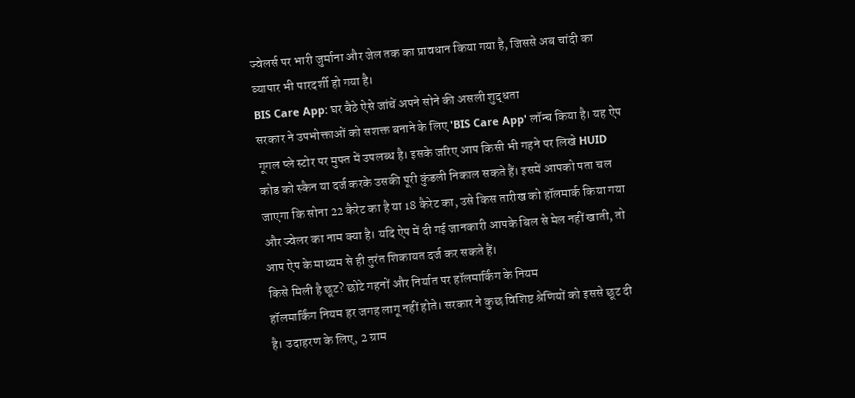ज्वेलर्स पर भारी जुर्माना और जेल तक का प्रावधान किया गया है, जिससे अब चांदी का व्यापार भी पारदर्शी हो गया है।
BIS Care App: घर बैठे ऐसे जांचें अपने सोने की असली शुद्धता
सरकार ने उपभोक्ताओं को सशक्त बनाने के लिए 'BIS Care App' लॉन्च किया है। यह ऐप गूगल प्ले स्टोर पर मुफ्त में उपलब्ध है। इसके जरिए आप किसी भी गहने पर लिखे HUID कोड को स्कैन या दर्ज करके उसकी पूरी कुंडली निकाल सकते हैं। इसमें आपको पता चल जाएगा कि सोना 22 कैरेट का है या 18 कैरेट का, उसे किस तारीख को हॉलमार्क किया गया और ज्वेलर का नाम क्या है। यदि ऐप में दी गई जानकारी आपके बिल से मेल नहीं खाती, तो आप ऐप के माध्यम से ही तुरंत शिकायत दर्ज कर सकते हैं।
किसे मिली है छूट? छोटे गहनों और निर्यात पर हॉलमार्किंग के नियम
हॉलमार्किंग नियम हर जगह लागू नहीं होते। सरकार ने कुछ विशिष्ट श्रेणियों को इससे छूट दी है। उदाहरण के लिए, 2 ग्राम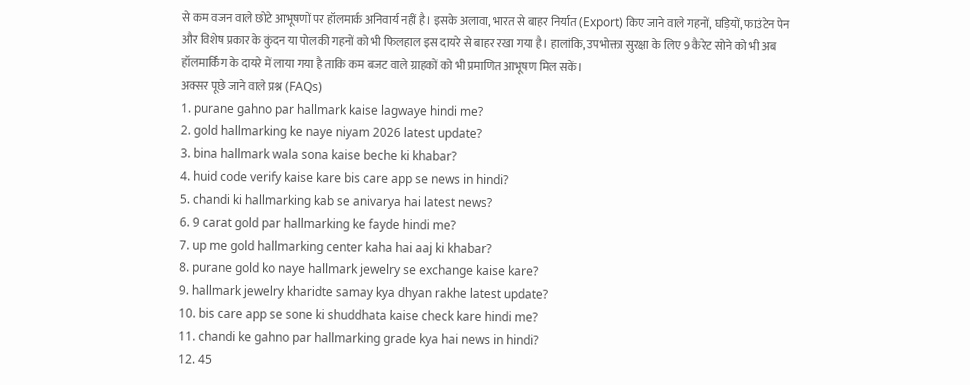से कम वजन वाले छोटे आभूषणों पर हॉलमार्क अनिवार्य नहीं है। इसके अलावा, भारत से बाहर निर्यात (Export) किए जाने वाले गहनों, घड़ियों, फाउंटेन पेन और विशेष प्रकार के कुंदन या पोलकी गहनों को भी फिलहाल इस दायरे से बाहर रखा गया है। हालांकि, उपभोक्ता सुरक्षा के लिए 9 कैरेट सोने को भी अब हॉलमार्किंग के दायरे में लाया गया है ताकि कम बजट वाले ग्राहकों को भी प्रमाणित आभूषण मिल सकें।
अक्सर पूछे जाने वाले प्रश्न (FAQs)
1. purane gahno par hallmark kaise lagwaye hindi me?
2. gold hallmarking ke naye niyam 2026 latest update?
3. bina hallmark wala sona kaise beche ki khabar?
4. huid code verify kaise kare bis care app se news in hindi?
5. chandi ki hallmarking kab se anivarya hai latest news?
6. 9 carat gold par hallmarking ke fayde hindi me?
7. up me gold hallmarking center kaha hai aaj ki khabar?
8. purane gold ko naye hallmark jewelry se exchange kaise kare?
9. hallmark jewelry kharidte samay kya dhyan rakhe latest update?
10. bis care app se sone ki shuddhata kaise check kare hindi me?
11. chandi ke gahno par hallmarking grade kya hai news in hindi?
12. 45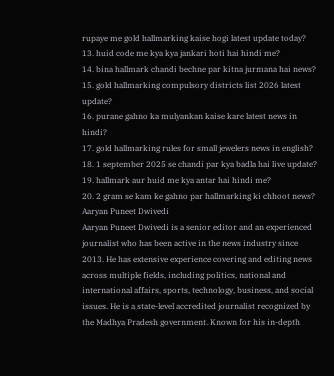rupaye me gold hallmarking kaise hogi latest update today?
13. huid code me kya kya jankari hoti hai hindi me?
14. bina hallmark chandi bechne par kitna jurmana hai news?
15. gold hallmarking compulsory districts list 2026 latest update?
16. purane gahno ka mulyankan kaise kare latest news in hindi?
17. gold hallmarking rules for small jewelers news in english?
18. 1 september 2025 se chandi par kya badla hai live update?
19. hallmark aur huid me kya antar hai hindi me?
20. 2 gram se kam ke gahno par hallmarking ki chhoot news?
Aaryan Puneet Dwivedi
Aaryan Puneet Dwivedi is a senior editor and an experienced journalist who has been active in the news industry since 2013. He has extensive experience covering and editing news across multiple fields, including politics, national and international affairs, sports, technology, business, and social issues. He is a state-level accredited journalist recognized by the Madhya Pradesh government. Known for his in-depth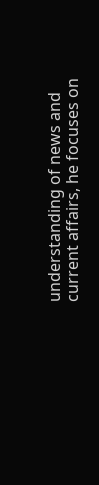understanding of news and current affairs, he focuses on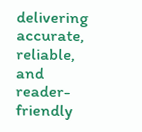delivering accurate, reliable, and reader-friendly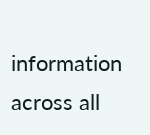information across all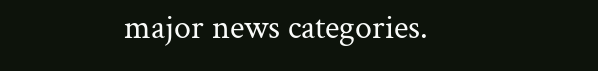major news categories.